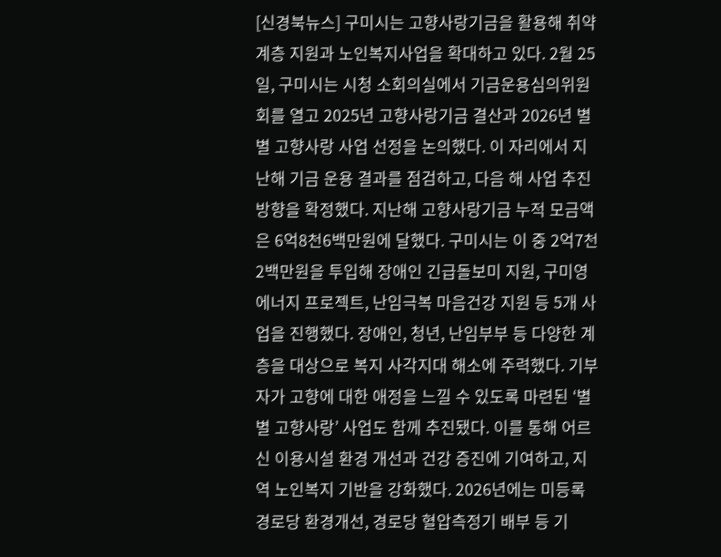[신경북뉴스] 구미시는 고향사랑기금을 활용해 취약계층 지원과 노인복지사업을 확대하고 있다. 2월 25일, 구미시는 시청 소회의실에서 기금운용심의위원회를 열고 2025년 고향사랑기금 결산과 2026년 별별 고향사랑 사업 선정을 논의했다. 이 자리에서 지난해 기금 운용 결과를 점검하고, 다음 해 사업 추진 방향을 확정했다. 지난해 고향사랑기금 누적 모금액은 6억8천6백만원에 달했다. 구미시는 이 중 2억7천2백만원을 투입해 장애인 긴급돌보미 지원, 구미영 에너지 프로젝트, 난임극복 마음건강 지원 등 5개 사업을 진행했다. 장애인, 청년, 난임부부 등 다양한 계층을 대상으로 복지 사각지대 해소에 주력했다. 기부자가 고향에 대한 애정을 느낄 수 있도록 마련된 ‘별별 고향사랑’ 사업도 함께 추진됐다. 이를 통해 어르신 이용시설 환경 개선과 건강 증진에 기여하고, 지역 노인복지 기반을 강화했다. 2026년에는 미등록 경로당 환경개선, 경로당 혈압측정기 배부 등 기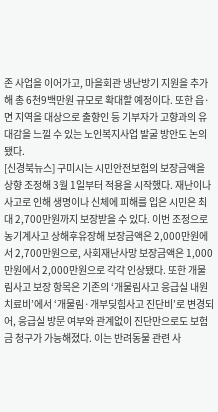존 사업을 이어가고, 마을회관 냉난방기 지원을 추가해 총 6천9백만원 규모로 확대할 예정이다. 또한 읍·면 지역을 대상으로 출향인 등 기부자가 고향과의 유대감을 느낄 수 있는 노인복지사업 발굴 방안도 논의됐다.
[신경북뉴스] 구미시는 시민안전보험의 보장금액을 상향 조정해 3월 1일부터 적용을 시작했다. 재난이나 사고로 인해 생명이나 신체에 피해를 입은 시민은 최대 2,700만원까지 보장받을 수 있다. 이번 조정으로 농기계사고 상해후유장해 보장금액은 2,000만원에서 2,700만원으로, 사회재난사망 보장금액은 1,000만원에서 2,000만원으로 각각 인상됐다. 또한 개물림사고 보장 항목은 기존의 ‘개물림사고 응급실 내원 치료비’에서 ‘개물림·개부딪힘사고 진단비’로 변경되어, 응급실 방문 여부와 관계없이 진단만으로도 보험금 청구가 가능해졌다. 이는 반려동물 관련 사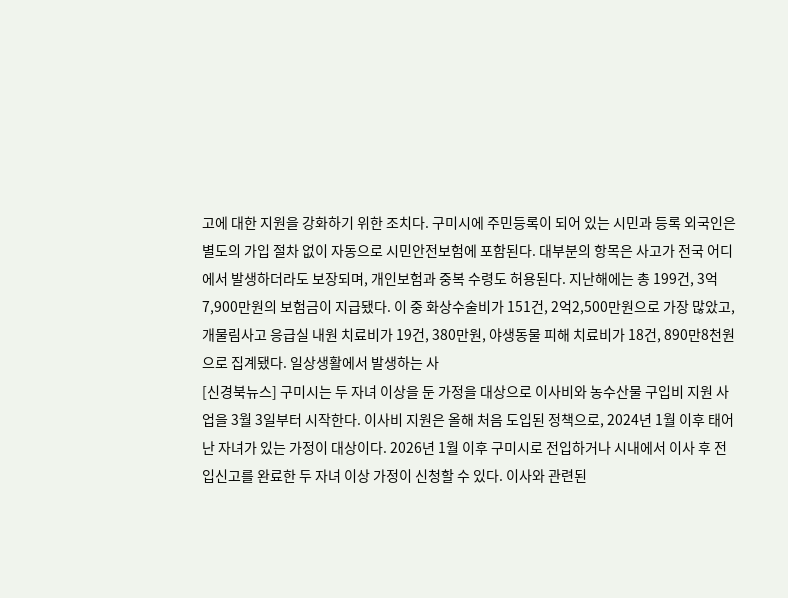고에 대한 지원을 강화하기 위한 조치다. 구미시에 주민등록이 되어 있는 시민과 등록 외국인은 별도의 가입 절차 없이 자동으로 시민안전보험에 포함된다. 대부분의 항목은 사고가 전국 어디에서 발생하더라도 보장되며, 개인보험과 중복 수령도 허용된다. 지난해에는 총 199건, 3억7,900만원의 보험금이 지급됐다. 이 중 화상수술비가 151건, 2억2,500만원으로 가장 많았고, 개물림사고 응급실 내원 치료비가 19건, 380만원, 야생동물 피해 치료비가 18건, 890만8천원으로 집계됐다. 일상생활에서 발생하는 사
[신경북뉴스] 구미시는 두 자녀 이상을 둔 가정을 대상으로 이사비와 농수산물 구입비 지원 사업을 3월 3일부터 시작한다. 이사비 지원은 올해 처음 도입된 정책으로, 2024년 1월 이후 태어난 자녀가 있는 가정이 대상이다. 2026년 1월 이후 구미시로 전입하거나 시내에서 이사 후 전입신고를 완료한 두 자녀 이상 가정이 신청할 수 있다. 이사와 관련된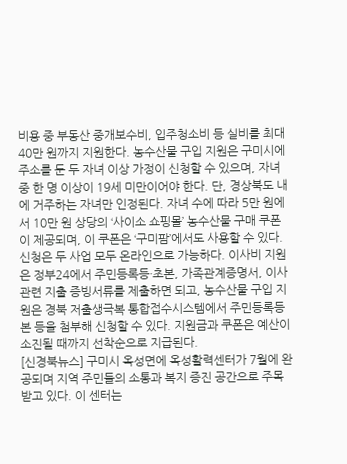비용 중 부동산 중개보수비, 입주청소비 등 실비를 최대 40만 원까지 지원한다. 농수산물 구입 지원은 구미시에 주소를 둔 두 자녀 이상 가정이 신청할 수 있으며, 자녀 중 한 명 이상이 19세 미만이어야 한다. 단, 경상북도 내에 거주하는 자녀만 인정된다. 자녀 수에 따라 5만 원에서 10만 원 상당의 ‘사이소 쇼핑몰’ 농수산물 구매 쿠폰이 제공되며, 이 쿠폰은 ‘구미팜’에서도 사용할 수 있다. 신청은 두 사업 모두 온라인으로 가능하다. 이사비 지원은 정부24에서 주민등록등·초본, 가족관계증명서, 이사 관련 지출 증빙서류를 제출하면 되고, 농수산물 구입 지원은 경북 저출생극복 통합접수시스템에서 주민등록등본 등을 첨부해 신청할 수 있다. 지원금과 쿠폰은 예산이 소진될 때까지 선착순으로 지급된다.
[신경북뉴스] 구미시 옥성면에 옥성활력센터가 7월에 완공되며 지역 주민들의 소통과 복지 증진 공간으로 주목받고 있다. 이 센터는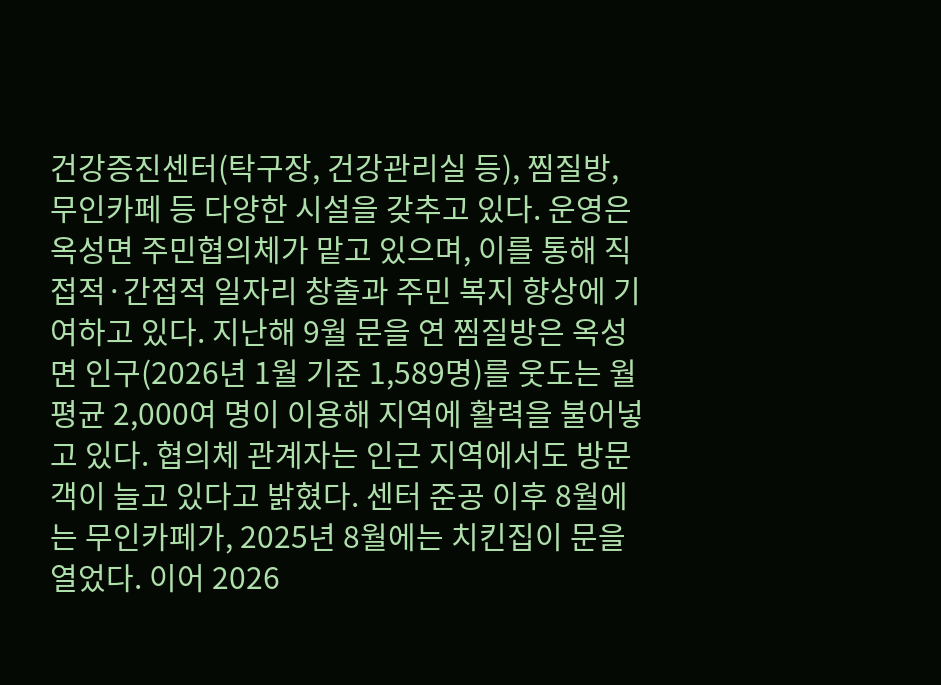건강증진센터(탁구장, 건강관리실 등), 찜질방, 무인카페 등 다양한 시설을 갖추고 있다. 운영은 옥성면 주민협의체가 맡고 있으며, 이를 통해 직접적·간접적 일자리 창출과 주민 복지 향상에 기여하고 있다. 지난해 9월 문을 연 찜질방은 옥성면 인구(2026년 1월 기준 1,589명)를 웃도는 월평균 2,000여 명이 이용해 지역에 활력을 불어넣고 있다. 협의체 관계자는 인근 지역에서도 방문객이 늘고 있다고 밝혔다. 센터 준공 이후 8월에는 무인카페가, 2025년 8월에는 치킨집이 문을 열었다. 이어 2026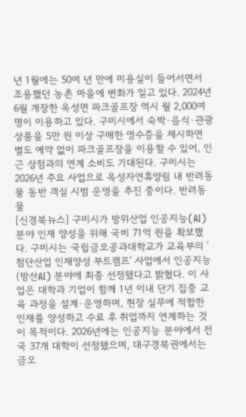년 1월에는 50여 년 만에 미용실이 들어서면서 조용했던 농촌 마을에 변화가 일고 있다. 2024년 6월 개장한 옥성면 파크골프장 역시 월 2,000여 명이 이용하고 있다. 구미시에서 숙박·음식·관광상품을 5만 원 이상 구매한 영수증을 제시하면 별도 예약 없이 파크골프장을 이용할 수 있어, 인근 상점과의 연계 소비도 기대된다. 구미시는 2026년 주요 사업으로 옥성자연휴양림 내 반려동물 동반 객실 시범 운영을 추진 중이다. 반려동물
[신경북뉴스] 구미시가 방위산업 인공지능(AI) 분야 인재 양성을 위해 국비 71억 원을 확보했다. 구미시는 국립금오공과대학교가 교육부의 '첨단산업 인재양성 부트캠프' 사업에서 인공지능(방산AI) 분야에 최종 선정됐다고 밝혔다. 이 사업은 대학과 기업이 함께 1년 이내 단기 집중 교육 과정을 설계·운영하며, 현장 실무에 적합한 인재를 양성하고 수료 후 취업까지 연계하는 것이 목적이다. 2026년에는 인공지능 분야에서 전국 37개 대학이 선정됐으며, 대구경북권에서는 금오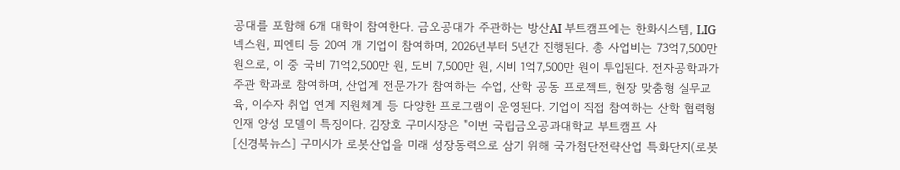공대를 포함해 6개 대학이 참여한다. 금오공대가 주관하는 방산AI 부트캠프에는 한화시스템, LIG넥스원, 피엔티 등 20여 개 기업이 참여하며, 2026년부터 5년간 진행된다. 총 사업비는 73억7,500만 원으로, 이 중 국비 71억2,500만 원, 도비 7,500만 원, 시비 1억7,500만 원이 투입된다. 전자공학과가 주관 학과로 참여하며, 산업계 전문가가 참여하는 수업, 산학 공동 프로젝트, 현장 맞춤형 실무교육, 이수자 취업 연계 지원체계 등 다양한 프로그램이 운영된다. 기업이 직접 참여하는 산학 협력형 인재 양성 모델이 특징이다. 김장호 구미시장은 "이번 국립금오공과대학교 부트캠프 사
[신경북뉴스] 구미시가 로봇산업을 미래 성장동력으로 삼기 위해 국가첨단전략산업 특화단지(로봇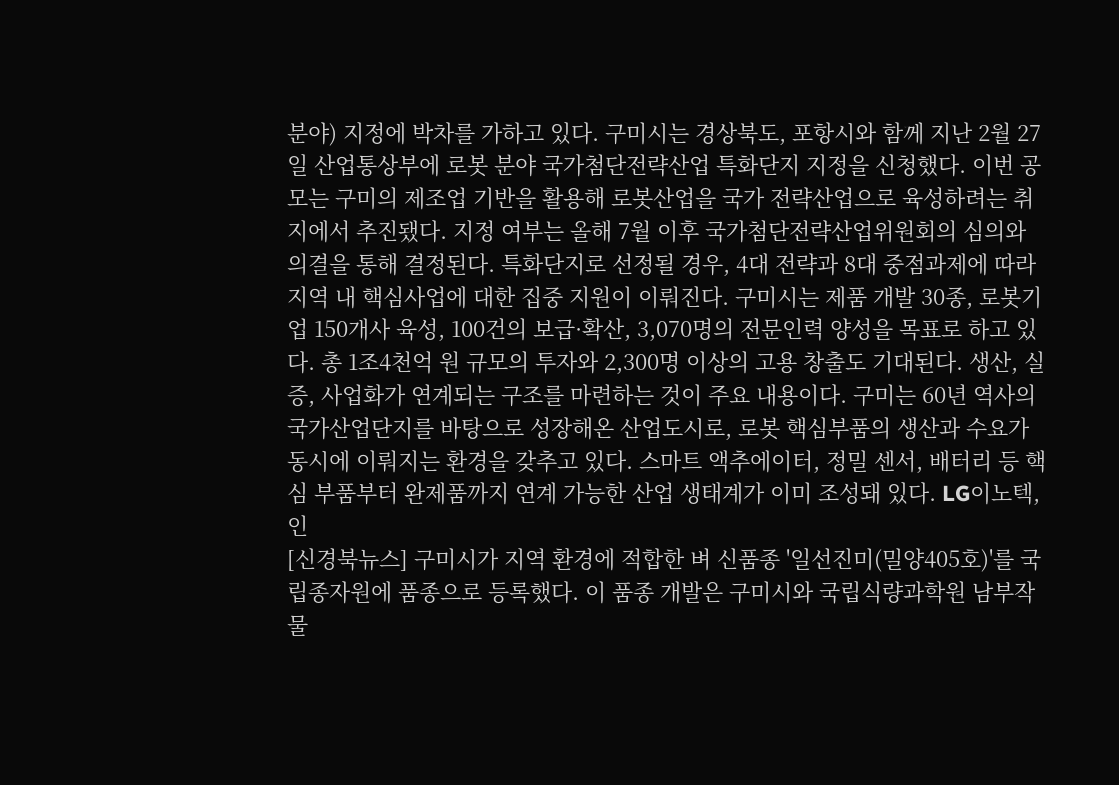분야) 지정에 박차를 가하고 있다. 구미시는 경상북도, 포항시와 함께 지난 2월 27일 산업통상부에 로봇 분야 국가첨단전략산업 특화단지 지정을 신청했다. 이번 공모는 구미의 제조업 기반을 활용해 로봇산업을 국가 전략산업으로 육성하려는 취지에서 추진됐다. 지정 여부는 올해 7월 이후 국가첨단전략산업위원회의 심의와 의결을 통해 결정된다. 특화단지로 선정될 경우, 4대 전략과 8대 중점과제에 따라 지역 내 핵심사업에 대한 집중 지원이 이뤄진다. 구미시는 제품 개발 30종, 로봇기업 150개사 육성, 100건의 보급·확산, 3,070명의 전문인력 양성을 목표로 하고 있다. 총 1조4천억 원 규모의 투자와 2,300명 이상의 고용 창출도 기대된다. 생산, 실증, 사업화가 연계되는 구조를 마련하는 것이 주요 내용이다. 구미는 60년 역사의 국가산업단지를 바탕으로 성장해온 산업도시로, 로봇 핵심부품의 생산과 수요가 동시에 이뤄지는 환경을 갖추고 있다. 스마트 액추에이터, 정밀 센서, 배터리 등 핵심 부품부터 완제품까지 연계 가능한 산업 생태계가 이미 조성돼 있다. LG이노텍, 인
[신경북뉴스] 구미시가 지역 환경에 적합한 벼 신품종 '일선진미(밀양405호)'를 국립종자원에 품종으로 등록했다. 이 품종 개발은 구미시와 국립식량과학원 남부작물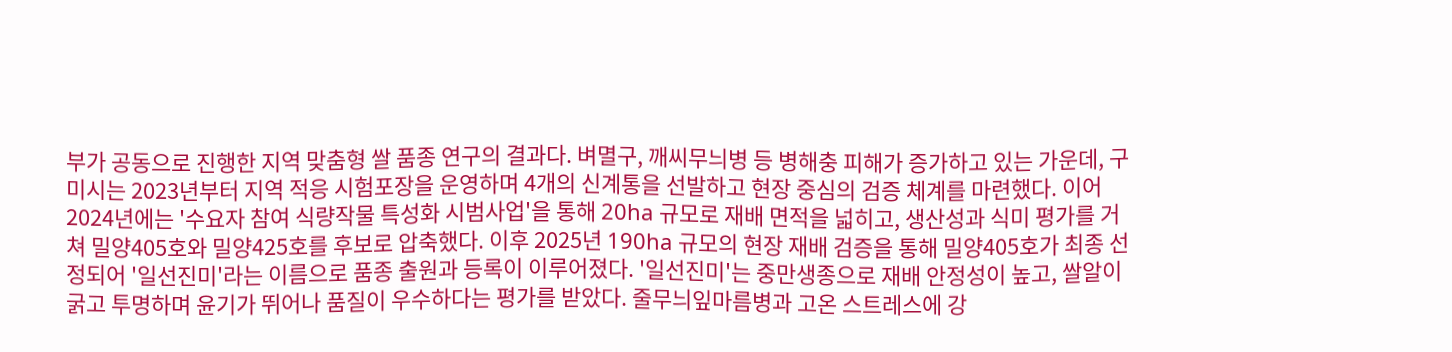부가 공동으로 진행한 지역 맞춤형 쌀 품종 연구의 결과다. 벼멸구, 깨씨무늬병 등 병해충 피해가 증가하고 있는 가운데, 구미시는 2023년부터 지역 적응 시험포장을 운영하며 4개의 신계통을 선발하고 현장 중심의 검증 체계를 마련했다. 이어 2024년에는 '수요자 참여 식량작물 특성화 시범사업'을 통해 20ha 규모로 재배 면적을 넓히고, 생산성과 식미 평가를 거쳐 밀양405호와 밀양425호를 후보로 압축했다. 이후 2025년 190ha 규모의 현장 재배 검증을 통해 밀양405호가 최종 선정되어 '일선진미'라는 이름으로 품종 출원과 등록이 이루어졌다. '일선진미'는 중만생종으로 재배 안정성이 높고, 쌀알이 굵고 투명하며 윤기가 뛰어나 품질이 우수하다는 평가를 받았다. 줄무늬잎마름병과 고온 스트레스에 강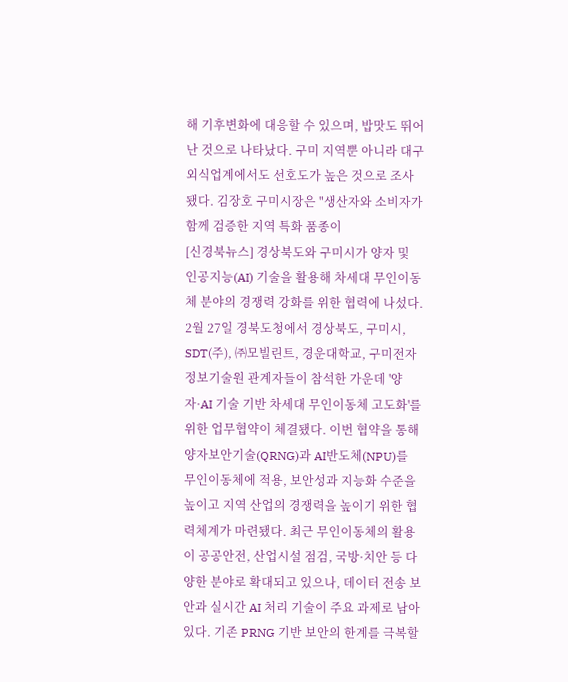해 기후변화에 대응할 수 있으며, 밥맛도 뛰어난 것으로 나타났다. 구미 지역뿐 아니라 대구 외식업계에서도 선호도가 높은 것으로 조사됐다. 김장호 구미시장은 "생산자와 소비자가 함께 검증한 지역 특화 품종이
[신경북뉴스] 경상북도와 구미시가 양자 및 인공지능(AI) 기술을 활용해 차세대 무인이동체 분야의 경쟁력 강화를 위한 협력에 나섰다. 2월 27일 경북도청에서 경상북도, 구미시, SDT(주), ㈜모빌린트, 경운대학교, 구미전자정보기술원 관계자들이 참석한 가운데 '양자·AI 기술 기반 차세대 무인이동체 고도화'를 위한 업무협약이 체결됐다. 이번 협약을 통해 양자보안기술(QRNG)과 AI반도체(NPU)를 무인이동체에 적용, 보안성과 지능화 수준을 높이고 지역 산업의 경쟁력을 높이기 위한 협력체계가 마련됐다. 최근 무인이동체의 활용이 공공안전, 산업시설 점검, 국방·치안 등 다양한 분야로 확대되고 있으나, 데이터 전송 보안과 실시간 AI 처리 기술이 주요 과제로 남아 있다. 기존 PRNG 기반 보안의 한계를 극복할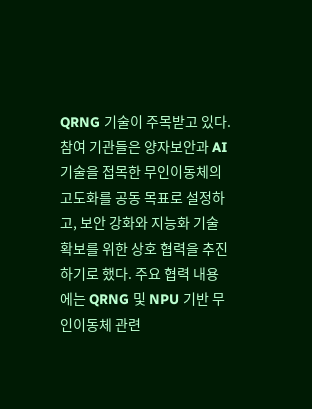QRNG 기술이 주목받고 있다. 참여 기관들은 양자보안과 AI 기술을 접목한 무인이동체의 고도화를 공동 목표로 설정하고, 보안 강화와 지능화 기술 확보를 위한 상호 협력을 추진하기로 했다. 주요 협력 내용에는 QRNG 및 NPU 기반 무인이동체 관련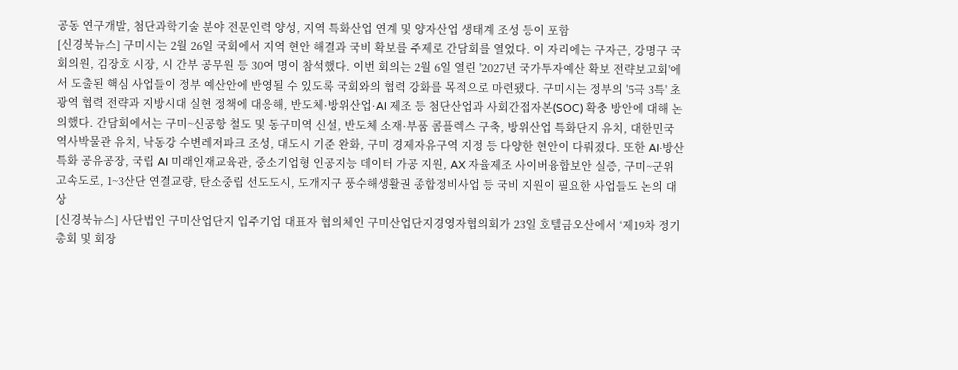공동 연구개발, 첨단과학기술 분야 전문인력 양성, 지역 특화산업 연계 및 양자산업 생태계 조성 등이 포함
[신경북뉴스] 구미시는 2월 26일 국회에서 지역 현안 해결과 국비 확보를 주제로 간담회를 열었다. 이 자리에는 구자근, 강명구 국회의원, 김장호 시장, 시 간부 공무원 등 30여 명이 참석했다. 이번 회의는 2월 6일 열린 '2027년 국가투자예산 확보 전략보고회'에서 도출된 핵심 사업들이 정부 예산안에 반영될 수 있도록 국회와의 협력 강화를 목적으로 마련됐다. 구미시는 정부의 '5극 3특' 초광역 협력 전략과 지방시대 실현 정책에 대응해, 반도체·방위산업·AI 제조 등 첨단산업과 사회간접자본(SOC) 확충 방안에 대해 논의했다. 간담회에서는 구미~신공항 철도 및 동구미역 신설, 반도체 소재·부품 콤플렉스 구축, 방위산업 특화단지 유치, 대한민국 역사박물관 유치, 낙동강 수변레저파크 조성, 대도시 기준 완화, 구미 경제자유구역 지정 등 다양한 현안이 다뤄졌다. 또한 AI·방산 특화 공유공장, 국립 AI 미래인재교육관, 중소기업형 인공지능 데이터 가공 지원, AX 자율제조 사이버융합보안 실증, 구미~군위 고속도로, 1~3산단 연결교량, 탄소중립 선도도시, 도개지구 풍수해생활권 종합정비사업 등 국비 지원이 필요한 사업들도 논의 대상
[신경북뉴스] 사단법인 구미산업단지 입주기업 대표자 협의체인 구미산업단지경영자협의회가 23일 호텔금오산에서 ‘제19차 정기총회 및 회장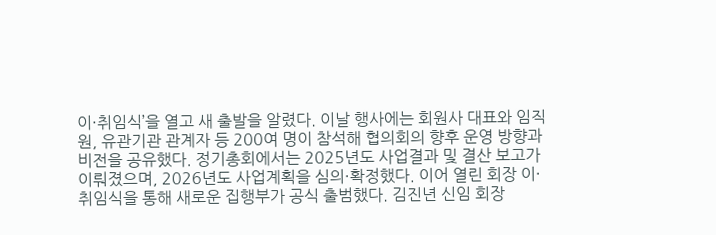이·취임식’을 열고 새 출발을 알렸다. 이날 행사에는 회원사 대표와 임직원, 유관기관 관계자 등 200여 명이 참석해 협의회의 향후 운영 방향과 비전을 공유했다. 정기총회에서는 2025년도 사업결과 및 결산 보고가 이뤄졌으며, 2026년도 사업계획을 심의·확정했다. 이어 열린 회장 이·취임식을 통해 새로운 집행부가 공식 출범했다. 김진년 신임 회장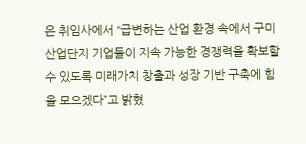은 취임사에서 “급변하는 산업 환경 속에서 구미산업단지 기업들이 지속 가능한 경쟁력을 확보할 수 있도록 미래가치 창출과 성장 기반 구축에 힘을 모으겠다”고 밝혔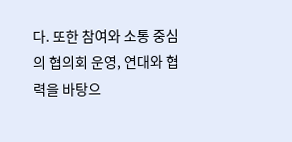다. 또한 참여와 소통 중심의 협의회 운영, 연대와 협력을 바탕으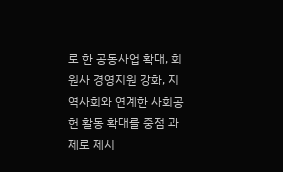로 한 공동사업 확대, 회원사 경영지원 강화, 지역사회와 연계한 사회공헌 활동 확대를 중점 과제로 제시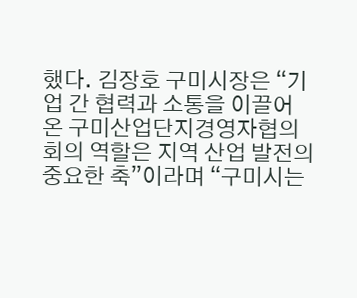했다. 김장호 구미시장은 “기업 간 협력과 소통을 이끌어 온 구미산업단지경영자협의회의 역할은 지역 산업 발전의 중요한 축”이라며 “구미시는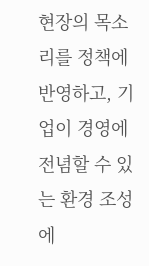현장의 목소리를 정책에 반영하고, 기업이 경영에 전념할 수 있는 환경 조성에